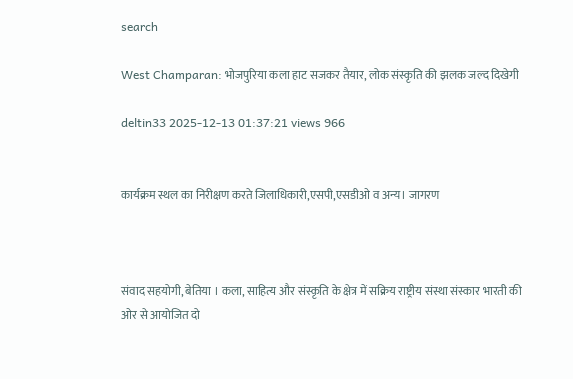search

West Champaran: भोजपुरिया कला हाट सजकर तैयार, लोक संस्कृति की झलक जल्द दिखेगी

deltin33 2025-12-13 01:37:21 views 966


कार्यक्रम स्थल का निरीक्षण करते जिलाधिकारी,एसपी,एसडीओ व अन्य। जागरण



संवाद सहयोगी, बेतिया । कला, साहित्य और संस्कृति के क्षेत्र में सक्रिय राष्ट्रीय संस्था संस्कार भारती की ओर से आयोजित दो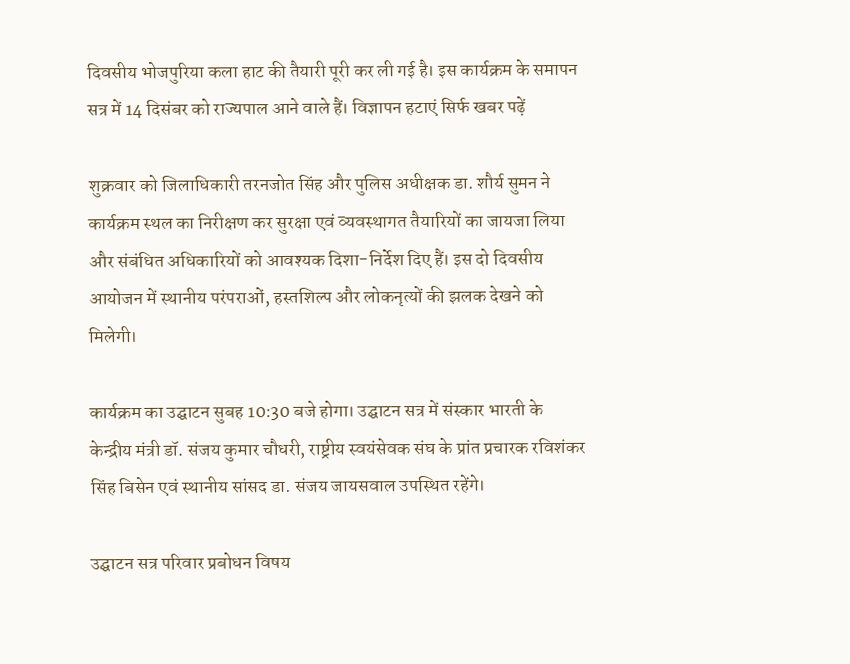दिवसीय भोजपुरिया कला हाट की तैयारी पूरी कर ली गई है। इस कार्यक्रम के समापन सत्र में 14 दिसंबर को राज्यपाल आने वाले हैं। विज्ञापन हटाएं सिर्फ खबर पढ़ें

शुक्रवार को जिलाधिकारी तरनजोत सिंह और पुलिस अधीक्षक डा. शौर्य सुमन ने कार्यक्रम स्थल का निरीक्षण कर सुरक्षा एवं व्यवस्थागत तैयारियों का जायजा लिया और संबंधित अधिकारियों को आवश्यक दिशा-निर्देश दिए हैं। इस दो दिवसीय आयोजन में स्थानीय परंपराओं, हस्तशिल्प और लोकनृत्यों की झलक देखने को मिलेगी।

कार्यक्रम का उद्घाटन सुबह 10:30 बजे होगा। उद्घाटन सत्र में संस्कार भारती के केन्द्रीय मंत्री डॉ. संजय कुमार चौधरी, राष्ट्रीय स्वयंसेवक संघ के प्रांत प्रचारक रविशंकर सिंह बिसेन एवं स्थानीय सांसद डा. संजय जायसवाल उपस्थित रहेंगे।

उद्घाटन सत्र परिवार प्रबोधन विषय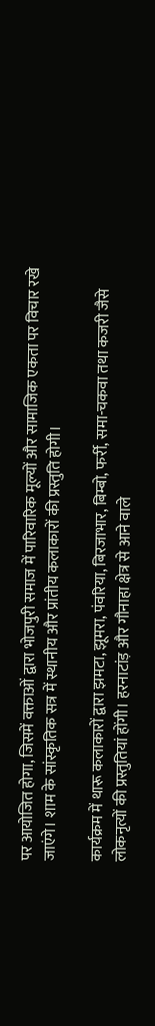पर आयोजित होगा, जिसमें वक्ताओं द्वारा भोजपुरी समाज में पारिवारिक मूल्यों और सामाजिक एकता पर विचार रखे जाएंगे। शाम के सांस्कृतिक सत्र में स्थानीय और प्रांतीय कलाकारों की प्रस्तुति होगी।

कार्यक्रम में थारू कलाकारों द्वारा झमटा, झूमरा, पंवरिया, बिरजाभार, बिम्बो, फर्री, समा-चकवा तथा कजरी जैसे लोकनृत्यों की प्रस्तुतियां होंगी। हरनाटांड़ और गौनाहा क्षेत्र से आने वाले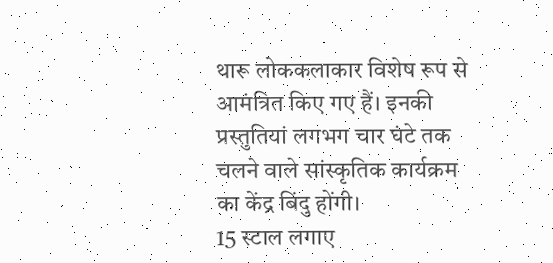थारू लोककलाकार विशेष रूप से आमंत्रित किए गए हैं। इनकी प्रस्तुतियां लगभग चार घंटे तक चलने वाले सांस्कृतिक कार्यक्रम का केंद्र बिंदु होंगी।
15 स्टाल लगाए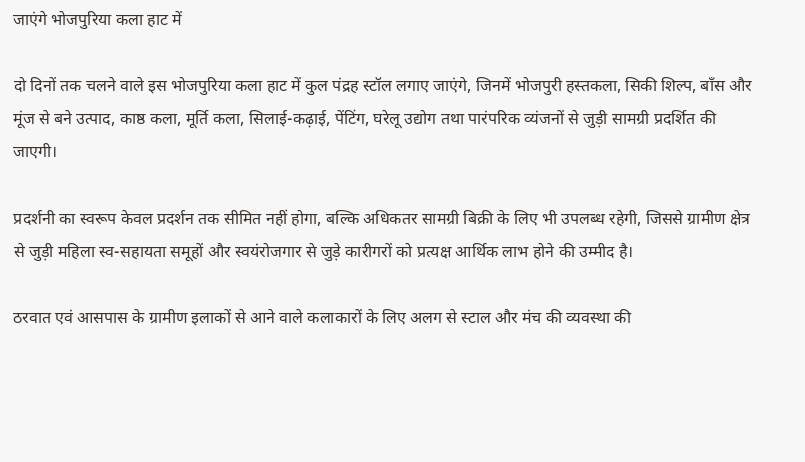जाएंगे भोजपुरिया कला हाट में

दो दिनों तक चलने वाले इस भोजपुरिया कला हाट में कुल पंद्रह स्टॉल लगाए जाएंगे, जिनमें भोजपुरी हस्तकला, सिकी शिल्प, बाँस और मूंज से बने उत्पाद, काष्ठ कला, मूर्ति कला, सिलाई-कढ़ाई, पेंटिंग, घरेलू उद्योग तथा पारंपरिक व्यंजनों से जुड़ी सामग्री प्रदर्शित की जाएगी।

प्रदर्शनी का स्वरूप केवल प्रदर्शन तक सीमित नहीं होगा, बल्कि अधिकतर सामग्री बिक्री के लिए भी उपलब्ध रहेगी, जिससे ग्रामीण क्षेत्र से जुड़ी महिला स्व-सहायता समूहों और स्वयंरोजगार से जुड़े कारीगरों को प्रत्यक्ष आर्थिक लाभ होने की उम्मीद है।

ठरवात एवं आसपास के ग्रामीण इलाकों से आने वाले कलाकारों के लिए अलग से स्टाल और मंच की व्यवस्था की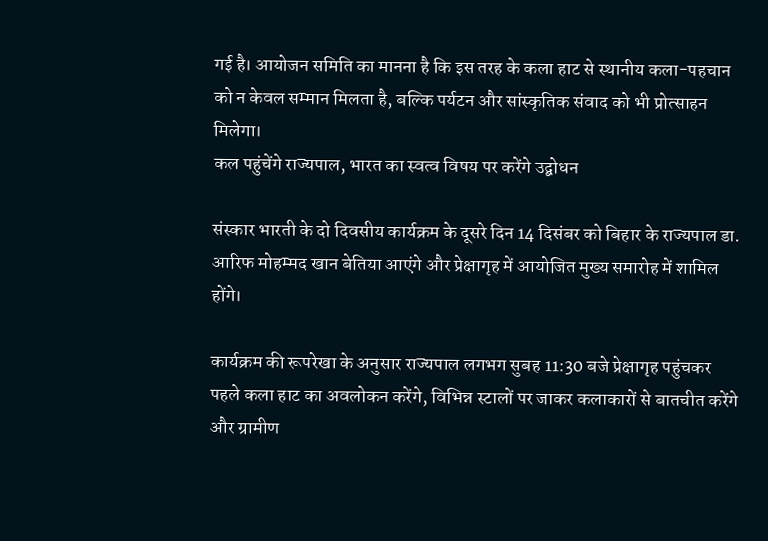गई है। आयोजन समिति का मानना है कि इस तरह के कला हाट से स्थानीय कला-पहचान को न केवल सम्मान मिलता है, बल्कि पर्यटन और सांस्कृतिक संवाद को भी प्रोत्साहन मिलेगा।
कल पहुंचेंगे राज्यपाल, भारत का स्वत्व विषय पर करेंगे उद्बोधन

संस्कार भारती के दो दिवसीय कार्यक्रम के दूसरे दिन 14 दिसंबर को बिहार के राज्यपाल डा. आरिफ मोहम्मद खान बेतिया आएंगे और प्रेक्षागृह में आयोजित मुख्य समारोह में शामिल होंगे।

कार्यक्रम की रूपरेखा के अनुसार राज्यपाल लगभग सुबह 11:30 बजे प्रेक्षागृह पहुंचकर पहले कला हाट का अवलोकन करेंगे, विभिन्न स्टालों पर जाकर कलाकारों से बातचीत करेंगे और ग्रामीण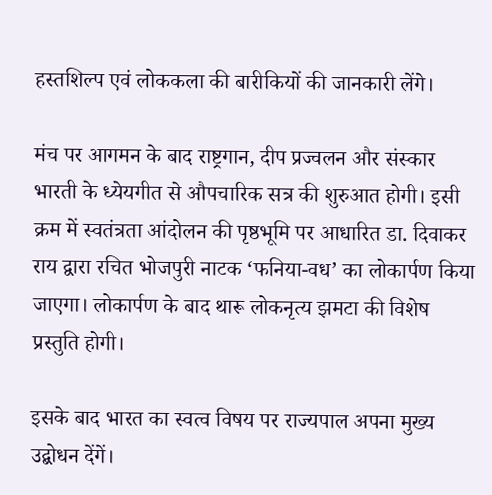हस्तशिल्प एवं लोककला की बारीकियों की जानकारी लेंगे।

मंच पर आगमन के बाद राष्ट्रगान, दीप प्रज्वलन और संस्कार भारती के ध्येयगीत से औपचारिक सत्र की शुरुआत होगी। इसी क्रम में स्वतंत्रता आंदोलन की पृष्ठभूमि पर आधारित डा. दिवाकर राय द्वारा रचित भोजपुरी नाटक ‘फनिया-वध’ का लोकार्पण किया जाएगा। लोकार्पण के बाद थारू लोकनृत्य झमटा की विशेष प्रस्तुति होगी।

इसके बाद भारत का स्वत्व विषय पर राज्यपाल अपना मुख्य उद्बोधन देंगें।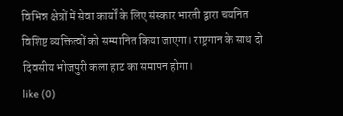विभिन्न क्षेत्रों में सेवा कार्यों के लिए संस्कार भारती द्वारा चयनित विशिष्ट व्यक्तित्वों को सम्मानित किया जाएगा। राष्ट्रगान के साथ दो दिवसीय भोजपुरी कला हाट का समापन होगा।
like (0)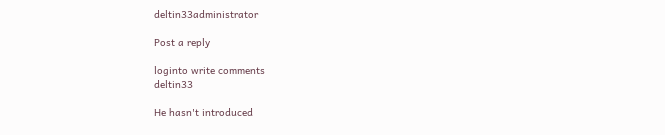deltin33administrator

Post a reply

loginto write comments
deltin33

He hasn't introduced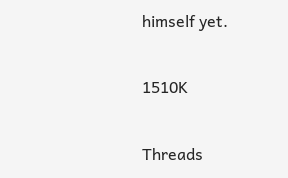himself yet.

1510K

Threads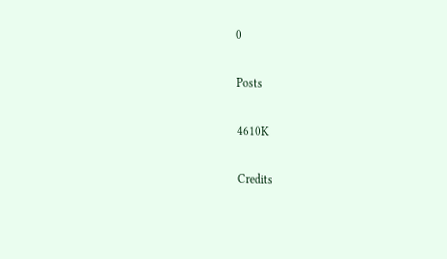0

Posts

4610K

Credits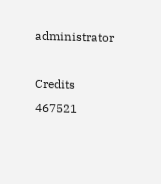administrator

Credits
467521